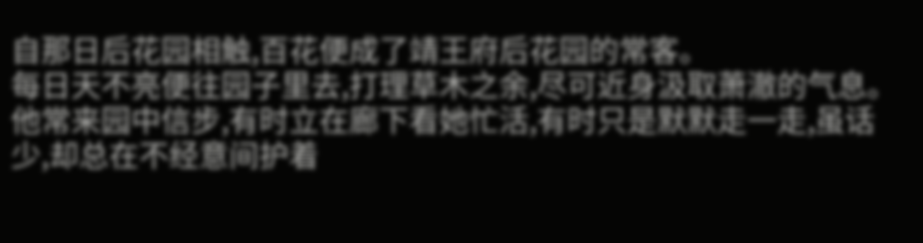自那日后花园相触,百花便成了靖王府后花园的常客。
每日天不亮便往园子里去,打理草木之余,尽可近身汲取萧澈的气息。他常来园中信步,有时立在廊下看她忙活,有时只是默默走一走,虽话少,却总在不经意间护着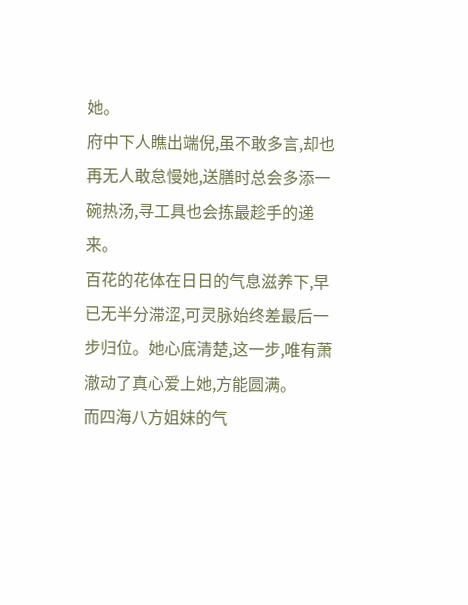她。
府中下人瞧出端倪,虽不敢多言,却也再无人敢怠慢她,送膳时总会多添一碗热汤,寻工具也会拣最趁手的递来。
百花的花体在日日的气息滋养下,早已无半分滞涩,可灵脉始终差最后一步归位。她心底清楚,这一步,唯有萧澈动了真心爱上她,方能圆满。
而四海八方姐妹的气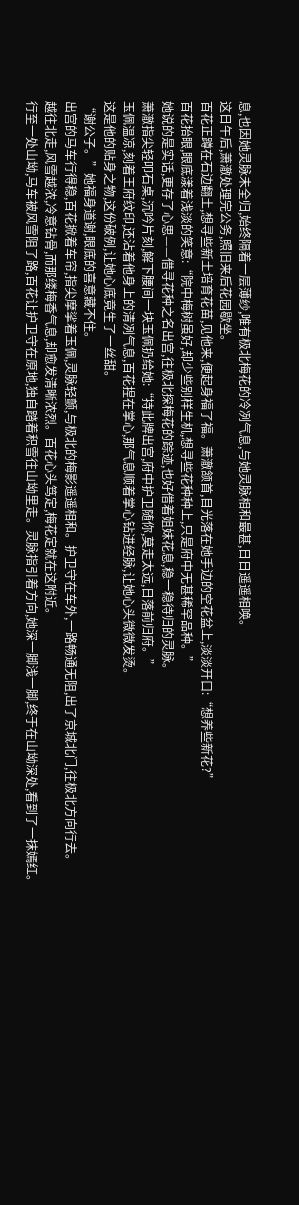息,也因她灵脉未全归,始终隔着一层薄纱,唯有极北梅花的冷冽气息,与她灵脉相和最甚,日日遥遥相唤。
这日午后,萧澈处理完公务,照旧来后花园歇坐。
百花正蹲在石边翻土,想寻些新土培育花苗,见他来,便起身福了福。萧澈颔首,目光落在她手边的空花盆上,淡淡开口:“想养些新花?”
百花抬眼,眼底漾着浅淡的笑意:“院中梅树虽好,却少些别样生机,想寻些花种种上,只是府中无甚稀罕品种。”
她说的是实话,更存了心思——借寻花种之名出宫,往极北探梅花的踪迹,也好借着姐妹花息,稳一稳待归的灵脉。
萧澈指尖轻叩石桌,沉吟片刻,解下腰间一块玉佩扔给她:“持此牌出宫,府中护卫随你,莫走太远,日落前归府。”
玉佩温凉,刻着王府纹印,还沾着他身上的清冽气息,百花捏在掌心,那气息顺着掌心钻进经脉,让她心头微微发烫。
这是他的贴身之物,这份破例,让她心底竟生了一丝甜。
“谢公子。”她福身道谢,眼底的喜意藏不住。
出宫的马车行得稳,百花掀着车帘,指尖摩挲着玉佩,灵脉轻颤,与极北的梅影遥遥相和。护卫守在车外,一路畅通无阻,出了京城北门,往极北方向行去。
越往北走,风雪越浓,冷意钻骨,而那缕梅香气息,却愈发清晰浓烈。百花心头笃定,梅花定就在这附近。
行至一处山坳,马车被风雪阻了路,百花让护卫守在原地,独自踏着积雪往山坳里走。灵脉指引着方向,她深一脚浅一脚,终于在山坳深处,看到了一抹嫣红。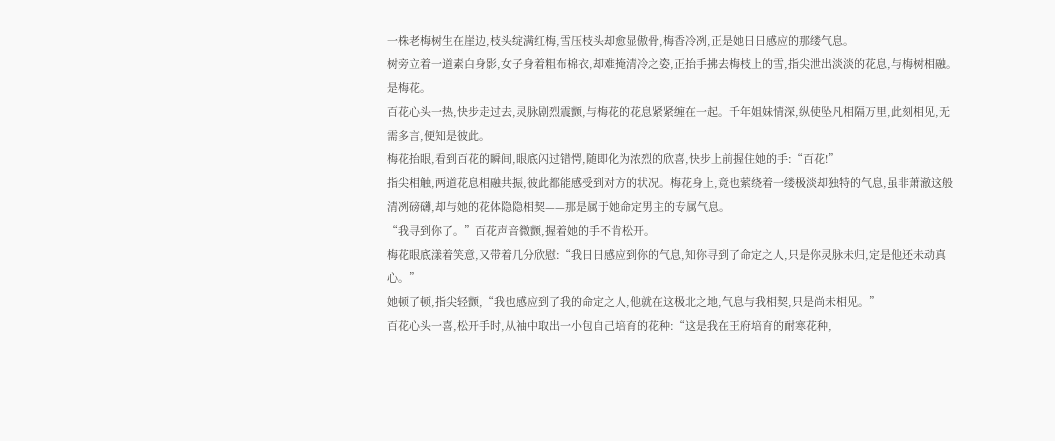一株老梅树生在崖边,枝头绽满红梅,雪压枝头却愈显傲骨,梅香冷冽,正是她日日感应的那缕气息。
树旁立着一道素白身影,女子身着粗布棉衣,却难掩清冷之姿,正抬手拂去梅枝上的雪,指尖泄出淡淡的花息,与梅树相融。
是梅花。
百花心头一热,快步走过去,灵脉剧烈震颤,与梅花的花息紧紧缠在一起。千年姐妹情深,纵使坠凡相隔万里,此刻相见,无需多言,便知是彼此。
梅花抬眼,看到百花的瞬间,眼底闪过错愕,随即化为浓烈的欣喜,快步上前握住她的手:“百花!”
指尖相触,两道花息相融共振,彼此都能感受到对方的状况。梅花身上,竟也萦绕着一缕极淡却独特的气息,虽非萧澈这般清冽磅礴,却与她的花体隐隐相契——那是属于她命定男主的专属气息。
“我寻到你了。”百花声音微颤,握着她的手不肯松开。
梅花眼底漾着笑意,又带着几分欣慰:“我日日感应到你的气息,知你寻到了命定之人,只是你灵脉未归,定是他还未动真心。”
她顿了顿,指尖轻颤,“我也感应到了我的命定之人,他就在这极北之地,气息与我相契,只是尚未相见。”
百花心头一喜,松开手时,从袖中取出一小包自己培育的花种:“这是我在王府培育的耐寒花种,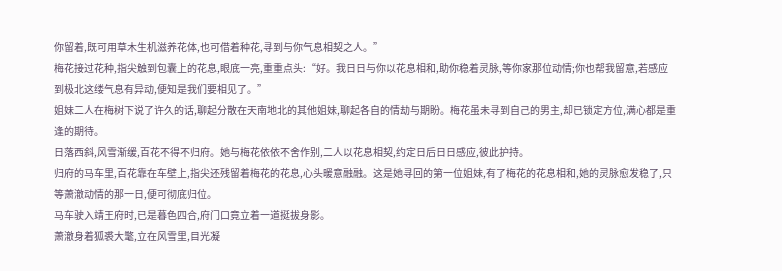你留着,既可用草木生机滋养花体,也可借着种花,寻到与你气息相契之人。”
梅花接过花种,指尖触到包囊上的花息,眼底一亮,重重点头:“好。我日日与你以花息相和,助你稳着灵脉,等你家那位动情;你也帮我留意,若感应到极北这缕气息有异动,便知是我们要相见了。”
姐妹二人在梅树下说了许久的话,聊起分散在天南地北的其他姐妹,聊起各自的情劫与期盼。梅花虽未寻到自己的男主,却已锁定方位,满心都是重逢的期待。
日落西斜,风雪渐缓,百花不得不归府。她与梅花依依不舍作别,二人以花息相契,约定日后日日感应,彼此护持。
归府的马车里,百花靠在车壁上,指尖还残留着梅花的花息,心头暖意融融。这是她寻回的第一位姐妹,有了梅花的花息相和,她的灵脉愈发稳了,只等萧澈动情的那一日,便可彻底归位。
马车驶入靖王府时,已是暮色四合,府门口竟立着一道挺拔身影。
萧澈身着狐裘大氅,立在风雪里,目光凝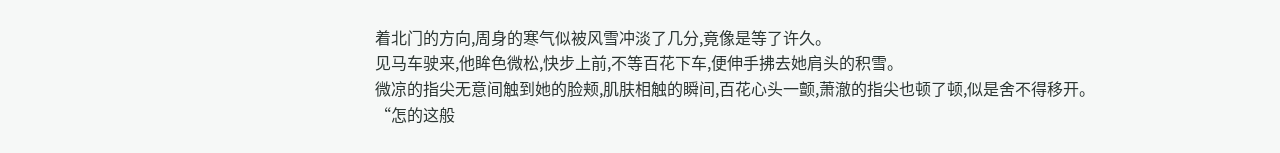着北门的方向,周身的寒气似被风雪冲淡了几分,竟像是等了许久。
见马车驶来,他眸色微松,快步上前,不等百花下车,便伸手拂去她肩头的积雪。
微凉的指尖无意间触到她的脸颊,肌肤相触的瞬间,百花心头一颤,萧澈的指尖也顿了顿,似是舍不得移开。
“怎的这般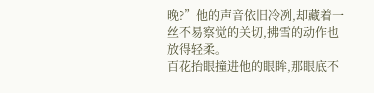晚?”他的声音依旧冷冽,却藏着一丝不易察觉的关切,拂雪的动作也放得轻柔。
百花抬眼撞进他的眼眸,那眼底不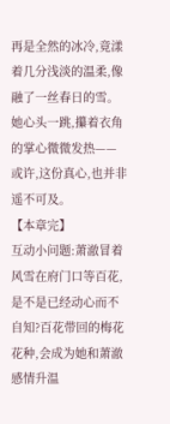再是全然的冰冷,竟漾着几分浅淡的温柔,像融了一丝春日的雪。
她心头一跳,攥着衣角的掌心微微发热——或许,这份真心,也并非遥不可及。
【本章完】
互动小问题:萧澈冒着风雪在府门口等百花,是不是已经动心而不自知?百花带回的梅花花种,会成为她和萧澈感情升温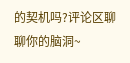的契机吗?评论区聊聊你的脑洞~